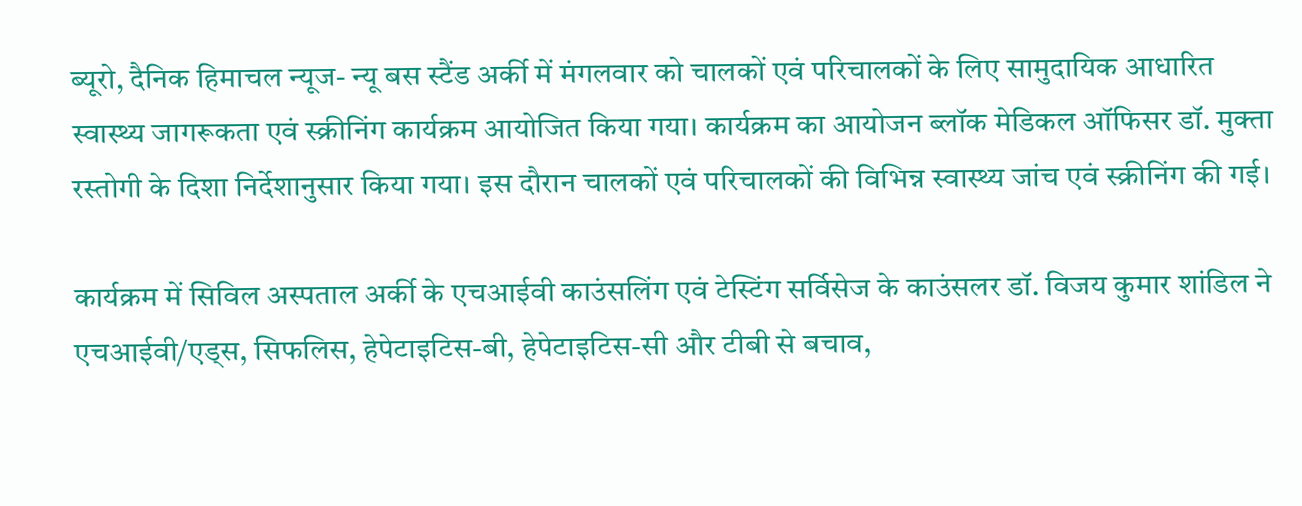ब्यूरो, दैनिक हिमाचल न्यूज- न्यू बस स्टैंड अर्की में मंगलवार को चालकों एवं परिचालकों के लिए सामुदायिक आधारित स्वास्थ्य जागरूकता एवं स्क्रीनिंग कार्यक्रम आयोजित किया गया। कार्यक्रम का आयोजन ब्लॉक मेडिकल ऑफिसर डॉ. मुक्ता रस्तोगी के दिशा निर्देशानुसार किया गया। इस दौरान चालकों एवं परिचालकों की विभिन्न स्वास्थ्य जांच एवं स्क्रीनिंग की गई।

कार्यक्रम में सिविल अस्पताल अर्की के एचआईवी काउंसलिंग एवं टेस्टिंग सर्विसेज के काउंसलर डॉ. विजय कुमार शांडिल ने एचआईवी/एड्स, सिफलिस, हेपेटाइटिस-बी, हेपेटाइटिस-सी और टीबी से बचाव,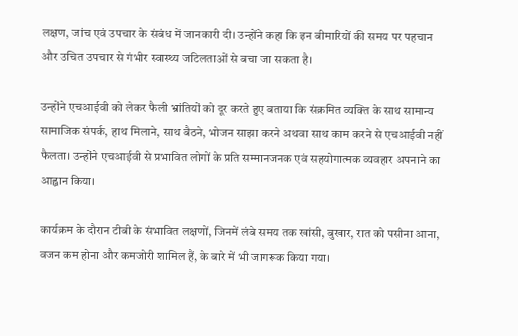लक्षण, जांच एवं उपचार के संबंध में जानकारी दी। उन्होंने कहा कि इन बीमारियों की समय पर पहचान और उचित उपचार से गंभीर स्वास्थ्य जटिलताओं से बचा जा सकता है।

उन्होंने एचआईवी को लेकर फैली भ्रांतियों को दूर करते हुए बताया कि संक्रमित व्यक्ति के साथ सामान्य सामाजिक संपर्क, हाथ मिलाने, साथ बैठने, भोजन साझा करने अथवा साथ काम करने से एचआईवी नहीं फैलता। उन्होंने एचआईवी से प्रभावित लोगों के प्रति सम्मानजनक एवं सहयोगात्मक व्यवहार अपनाने का आह्वान किया।

कार्यक्रम के दौरान टीबी के संभावित लक्षणों, जिनमें लंबे समय तक खांसी, बुखार, रात को पसीना आना, वजन कम होना और कमजोरी शामिल हैं, के बारे में भी जागरूक किया गया।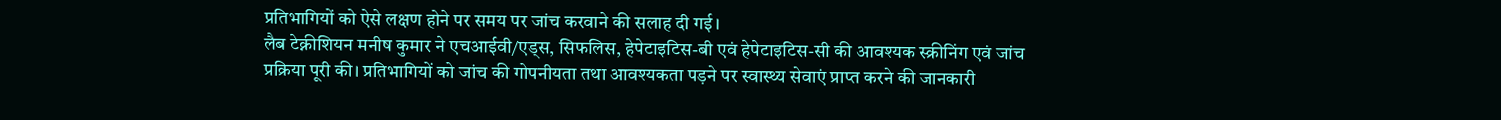प्रतिभागियों को ऐसे लक्षण होने पर समय पर जांच करवाने की सलाह दी गई।
लैब टेक्नीशियन मनीष कुमार ने एचआईवी/एड्स, सिफलिस, हेपेटाइटिस-बी एवं हेपेटाइटिस-सी की आवश्यक स्क्रीनिंग एवं जांच प्रक्रिया पूरी की। प्रतिभागियों को जांच की गोपनीयता तथा आवश्यकता पड़ने पर स्वास्थ्य सेवाएं प्राप्त करने की जानकारी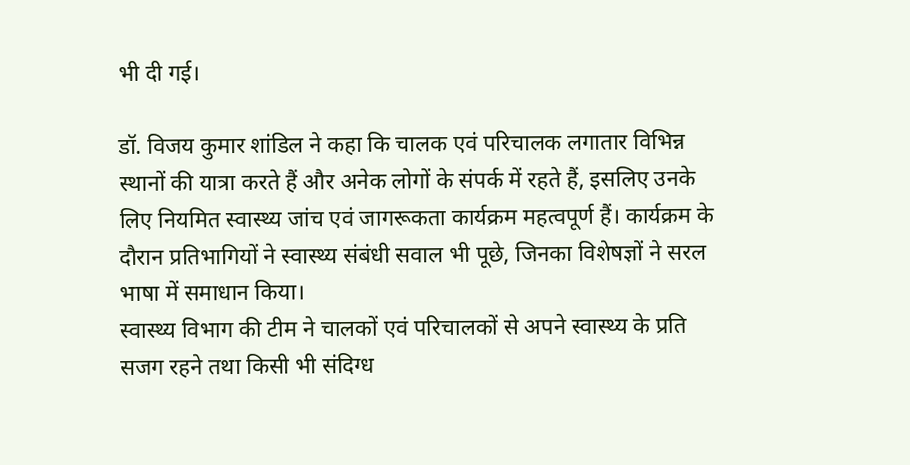भी दी गई।

डॉ. विजय कुमार शांडिल ने कहा कि चालक एवं परिचालक लगातार विभिन्न स्थानों की यात्रा करते हैं और अनेक लोगों के संपर्क में रहते हैं, इसलिए उनके लिए नियमित स्वास्थ्य जांच एवं जागरूकता कार्यक्रम महत्वपूर्ण हैं। कार्यक्रम के दौरान प्रतिभागियों ने स्वास्थ्य संबंधी सवाल भी पूछे, जिनका विशेषज्ञों ने सरल भाषा में समाधान किया।
स्वास्थ्य विभाग की टीम ने चालकों एवं परिचालकों से अपने स्वास्थ्य के प्रति सजग रहने तथा किसी भी संदिग्ध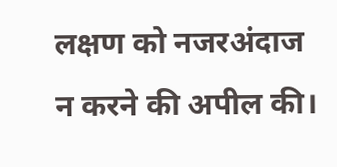लक्षण को नजरअंदाज न करने की अपील की।